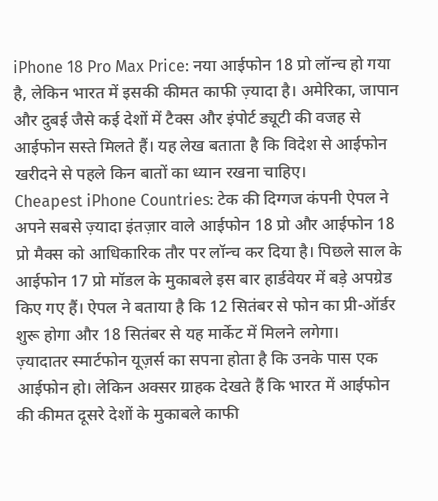iPhone 18 Pro Max Price: नया आईफोन 18 प्रो लॉन्च हो गया है, लेकिन भारत में इसकी कीमत काफी ज़्यादा है। अमेरिका, जापान और दुबई जैसे कई देशों में टैक्स और इंपोर्ट ड्यूटी की वजह से आईफोन सस्ते मिलते हैं। यह लेख बताता है कि विदेश से आईफोन खरीदने से पहले किन बातों का ध्यान रखना चाहिए।
Cheapest iPhone Countries: टेक की दिग्गज कंपनी ऐपल ने अपने सबसे ज़्यादा इंतज़ार वाले आईफोन 18 प्रो और आईफोन 18 प्रो मैक्स को आधिकारिक तौर पर लॉन्च कर दिया है। पिछले साल के आईफोन 17 प्रो मॉडल के मुकाबले इस बार हार्डवेयर में बड़े अपग्रेड किए गए हैं। ऐपल ने बताया है कि 12 सितंबर से फोन का प्री-ऑर्डर शुरू होगा और 18 सितंबर से यह मार्केट में मिलने लगेगा।
ज़्यादातर स्मार्टफोन यूज़र्स का सपना होता है कि उनके पास एक आईफोन हो। लेकिन अक्सर ग्राहक देखते हैं कि भारत में आईफोन की कीमत दूसरे देशों के मुकाबले काफी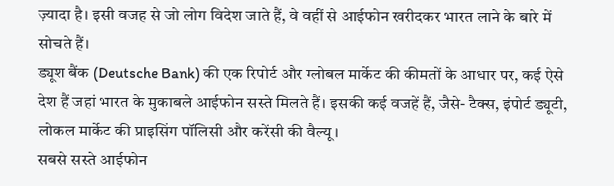ज़्यादा है। इसी वजह से जो लोग विदेश जाते हैं, वे वहीं से आईफोन खरीदकर भारत लाने के बारे में सोचते हैं।
ड्यूश बैंक (Deutsche Bank) की एक रिपोर्ट और ग्लोबल मार्केट की कीमतों के आधार पर, कई ऐसे देश हैं जहां भारत के मुकाबले आईफोन सस्ते मिलते हैं। इसकी कई वजहें हैं, जैसे- टैक्स, इंपोर्ट ड्यूटी, लोकल मार्केट की प्राइसिंग पॉलिसी और करेंसी की वैल्यू।
सबसे सस्ते आईफोन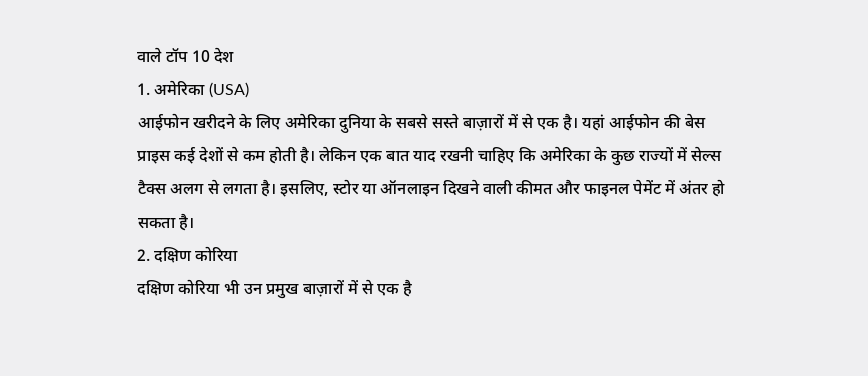वाले टॉप 10 देश
1. अमेरिका (USA)
आईफोन खरीदने के लिए अमेरिका दुनिया के सबसे सस्ते बाज़ारों में से एक है। यहां आईफोन की बेस प्राइस कई देशों से कम होती है। लेकिन एक बात याद रखनी चाहिए कि अमेरिका के कुछ राज्यों में सेल्स टैक्स अलग से लगता है। इसलिए, स्टोर या ऑनलाइन दिखने वाली कीमत और फाइनल पेमेंट में अंतर हो सकता है।
2. दक्षिण कोरिया
दक्षिण कोरिया भी उन प्रमुख बाज़ारों में से एक है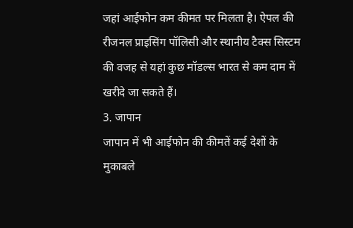जहां आईफोन कम कीमत पर मिलता है। ऐपल की रीजनल प्राइसिंग पॉलिसी और स्थानीय टैक्स सिस्टम की वजह से यहां कुछ मॉडल्स भारत से कम दाम में खरीदे जा सकते हैं।
3. जापान
जापान में भी आईफोन की कीमतें कई देशों के मुकाबले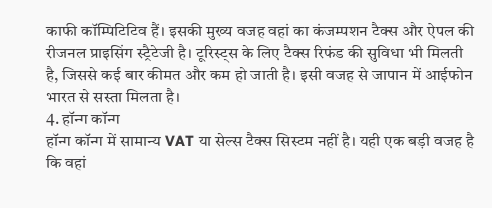काफी कॉम्पिटिटिव हैं। इसकी मुख्य वजह वहां का कंजम्पशन टैक्स और ऐपल की रीजनल प्राइसिंग स्ट्रैटेजी है। टूरिस्ट्स के लिए टैक्स रिफंड की सुविधा भी मिलती है, जिससे कई बार कीमत और कम हो जाती है। इसी वजह से जापान में आईफोन भारत से सस्ता मिलता है।
4. हॉन्ग कॉन्ग
हॉन्ग कॉन्ग में सामान्य VAT या सेल्स टैक्स सिस्टम नहीं है। यही एक बड़ी वजह है कि वहां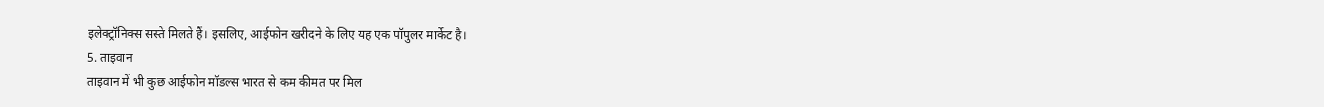इलेक्ट्रॉनिक्स सस्ते मिलते हैं। इसलिए, आईफोन खरीदने के लिए यह एक पॉपुलर मार्केट है।
5. ताइवान
ताइवान में भी कुछ आईफोन मॉडल्स भारत से कम कीमत पर मिल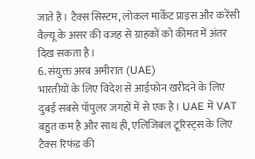जाते हैं। टैक्स सिस्टम, लोकल मार्केट प्राइस और करेंसी वैल्यू के असर की वजह से ग्राहकों को कीमत में अंतर दिख सकता है।
6. संयुक्त अरब अमीरात (UAE)
भारतीयों के लिए विदेश से आईफोन खरीदने के लिए दुबई सबसे पॉपुलर जगहों में से एक है। UAE में VAT बहुत कम है और साथ ही, एलिजिबल टूरिस्ट्स के लिए टैक्स रिफंड की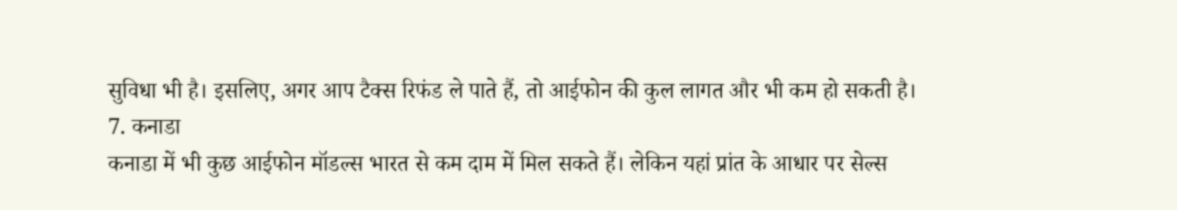सुविधा भी है। इसलिए, अगर आप टैक्स रिफंड ले पाते हैं, तो आईफोन की कुल लागत और भी कम हो सकती है।
7. कनाडा
कनाडा में भी कुछ आईफोन मॉडल्स भारत से कम दाम में मिल सकते हैं। लेकिन यहां प्रांत के आधार पर सेल्स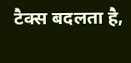टैक्स बदलता है,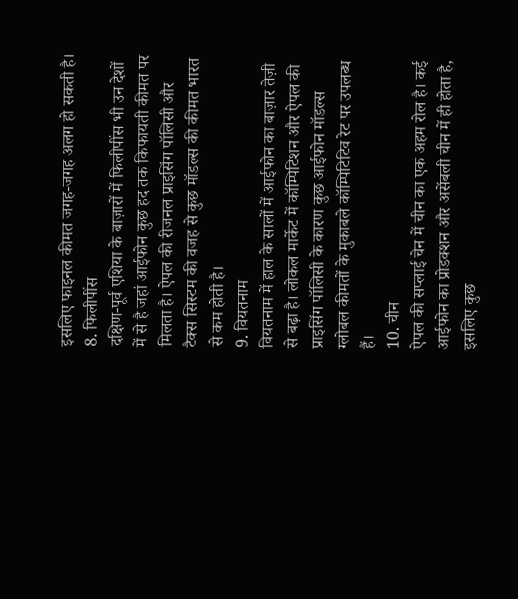इसलिए फाइनल कीमत जगह-जगह अलग हो सकती है।
8. फिलीपींस
दक्षिण-पूर्व एशिया के बाज़ारों में फिलीपींस भी उन देशों में से है जहां आईफोन कुछ हद तक किफायती कीमत पर मिलता है। ऐपल की रीजनल प्राइसिंग पॉलिसी और टैक्स सिस्टम की वजह से कुछ मॉडल्स की कीमत भारत से कम होती है।
9. वियतनाम
वियतनाम में हाल के सालों में आईफोन का बाज़ार तेज़ी से बढ़ा है। लोकल मार्केट में कॉम्पिटिशन और ऐपल की प्राइसिंग पॉलिसी के कारण कुछ आईफोन मॉडल्स ग्लोबल कीमतों के मुकाबले कॉम्पिटिटिव रेट पर उपलब्ध हैं।
10. चीन
ऐपल की सप्लाई चेन में चीन का एक अहम रोल है। कई आईफोन का प्रोडक्शन और असेंबली चीन में ही होता है, इसलिए कुछ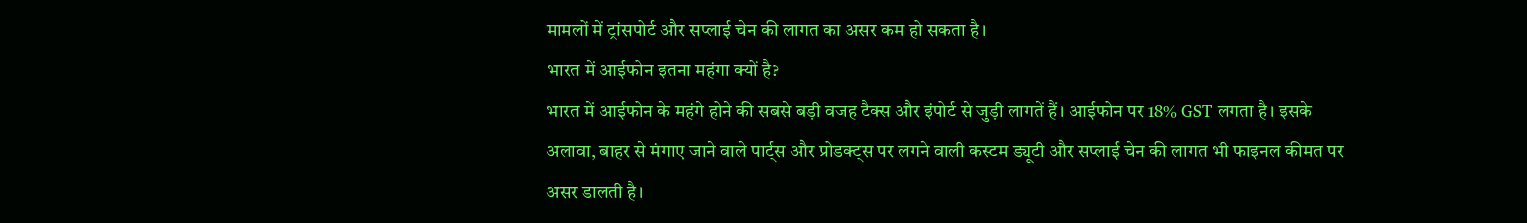मामलों में ट्रांसपोर्ट और सप्लाई चेन की लागत का असर कम हो सकता है।
भारत में आईफोन इतना महंगा क्यों है?
भारत में आईफोन के महंगे होने की सबसे बड़ी वजह टैक्स और इंपोर्ट से जुड़ी लागतें हैं। आईफोन पर 18% GST लगता है। इसके अलावा, बाहर से मंगाए जाने वाले पार्ट्स और प्रोडक्ट्स पर लगने वाली कस्टम ड्यूटी और सप्लाई चेन की लागत भी फाइनल कीमत पर असर डालती है।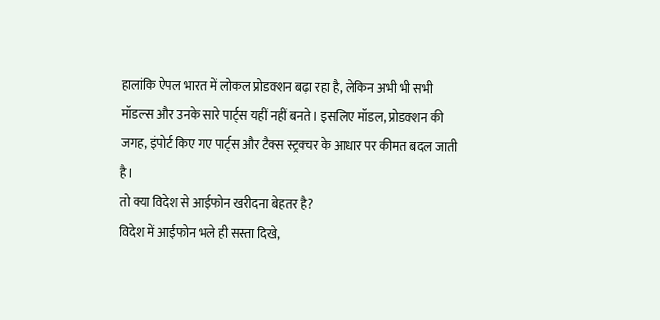हालांकि ऐपल भारत में लोकल प्रोडक्शन बढ़ा रहा है, लेकिन अभी भी सभी मॉडल्स और उनके सारे पार्ट्स यहीं नहीं बनते। इसलिए मॉडल, प्रोडक्शन की जगह, इंपोर्ट किए गए पार्ट्स और टैक्स स्ट्रक्चर के आधार पर कीमत बदल जाती है।
तो क्या विदेश से आईफोन खरीदना बेहतर है?
विदेश में आईफोन भले ही सस्ता दिखे,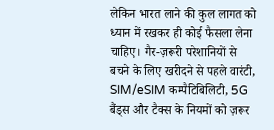लेकिन भारत लाने की कुल लागत को ध्यान में रखकर ही कोई फैसला लेना चाहिए। गैर-ज़रूरी परेशानियों से बचने के लिए खरीदने से पहले वारंटी, SIM/eSIM कम्पैटिबिलिटी, 5G बैंड्स और टैक्स के नियमों को ज़रूर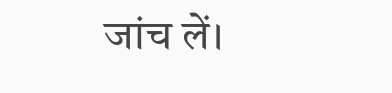जांच लें।